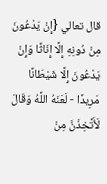قال تعالي {إِنْ يَدْعُونَ مِنْ دُونِهِ إِلَّا إِنَاثًا وَإِنْ يَدْعُونَ إِلَّا شَيْطَانًا مَرِيدًا - لَعَنَهُ اللَّهُ وَقَالَ لَأَتَّخِذَنَّ مِنْ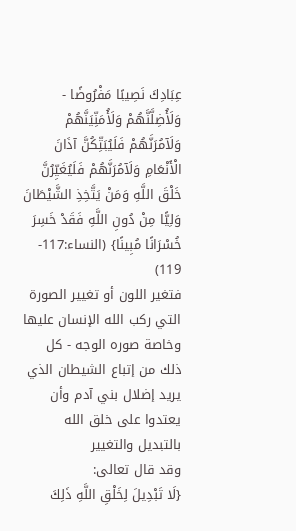عِبَادِكَ نَصِيبًا مَفْرُوضًا - وَلَأُضِلَّنَّهُمْ وَلَأُمَنِّيَنَّهُمْ وَلَآمُرَنَّهُمْ فَلَيُبَتِّكُنَّ آذَانَ الْأَنْعَامِ وَلَآمُرَنَّهُمْ فَلَيُغَيِّرُنَّ خَلْقَ اللَّهِ وَمَنْ يَتَّخِذِ الشَّيْطَانَ وَلِيًّا مِنْ دُونِ اللَّهِ فَقَدْ خَسِرَ خُسْرَانًا مُبِينًا} (النساء:117- 119)
فتغير اللون أو تغيير الصورة التي ركب الله الإنسان عليها وخاصة صوره الوجه - كل ذلك من إتباع الشيطان الذي يريد إضلال بني آدم وأن يعتدوا على خلق الله بالتبديل والتغيير
وقد قال تعالى:
{لَا تَبْدِيلَ لِخَلْقِ اللَّهِ ذَلِكَ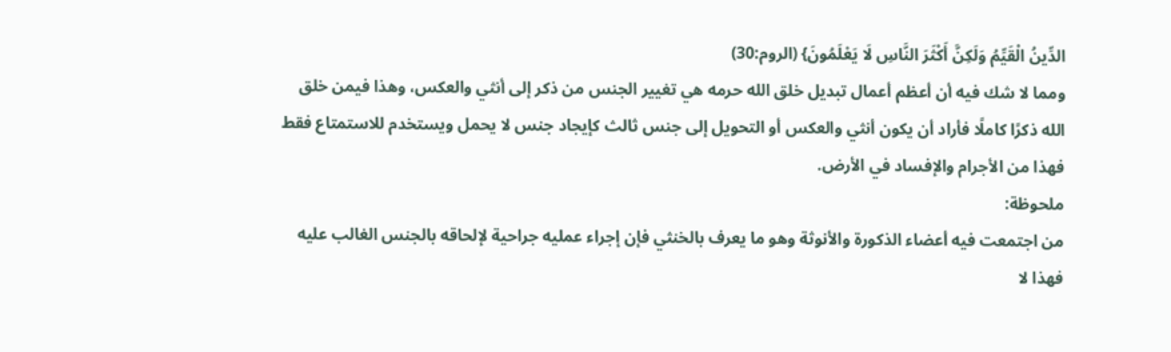الدِّينُ الْقَيِّمُ وَلَكِنَّ أَكْثَرَ النَّاسِ لَا يَعْلَمُونَ} (الروم:30)
ومما لا شك فيه أن أعظم أعمال تبديل خلق الله حرمه هي تغيير الجنس من ذكر إلى أنثي والعكس، وهذا فيمن خلق الله ذكرًا كاملًا فأراد أن يكون أنثي والعكس أو التحويل إلى جنس ثالث كإيجاد جنس لا يحمل ويستخدم للاستمتاع فقط فهذا من الأجرام والإفساد في الأرض.
ملحوظة:
من اجتمعت فيه أعضاء الذكورة والأنوثة وهو ما يعرف بالخنثي فإن إجراء عمليه جراحية لإلحاقه بالجنس الغالب عليه فهذا لا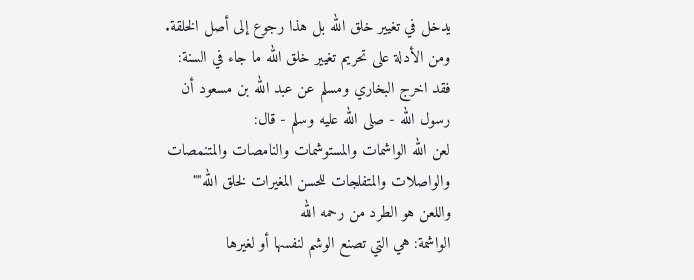يدخل في تغيير خلق الله بل هذا رجوع إلى أصل الخلقة.
ومن الأدلة على تحريم تغيير خلق الله ما جاء في السنة:
فقد اخرج البخاري ومسلم عن عبد الله بن مسعود أن رسول الله - صلى الله عليه وسلم - قال:
لعن الله الواشمات والمستوشمات والنامصات والمتنمصات والواصلات والمتفلجات للحسن المغيرات لخلق الله""
واللعن هو الطرد من رحمه الله
الواشمة: هي التي تصنع الوشم لنفسها أو لغيرها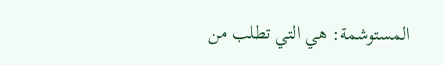المستوشمة: هي التي تطلب من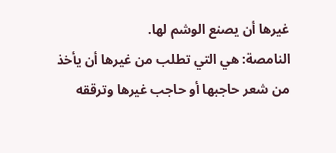غيرها أن يصنع الوشم لها.
النامصة: هي التي تطلب من غيرها أن يأخذ من شعر حاجبها أو حاجب غيرها وترققه